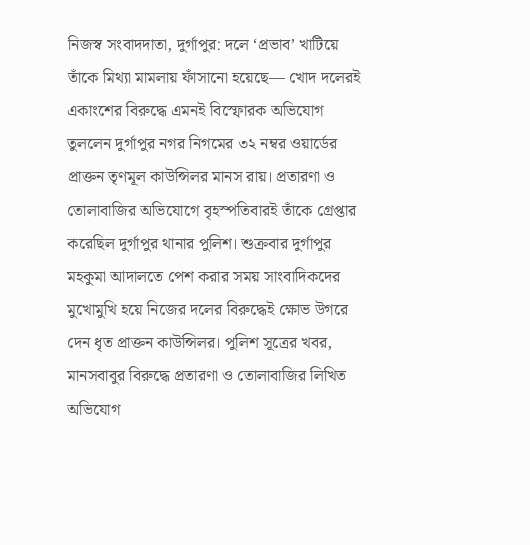নিজস্ব সংবাদদাতা, দুর্গাপুর: দলে ‘প্রভাব’ খাটিয়ে তাঁকে মিথ্যা মামলায় ফাঁসানো হয়েছে— খোদ দলেরই একাংশের বিরুদ্ধে এমনই বিস্ফোরক অভিযোগ তুললেন দুর্গাপুর নগর নিগমের ৩২ নম্বর ওয়ার্ডের প্রাক্তন তৃণমূল কাউন্সিলর মানস রায়। প্রতারণা ও তোলাবাজির অভিযোগে বৃহস্পতিবারই তাঁকে গ্রেপ্তার করেছিল দুর্গাপুর থানার পুলিশ। শুক্রবার দুর্গাপুর মহকুমা আদালতে পেশ করার সময় সাংবাদিকদের মুখোমুখি হয়ে নিজের দলের বিরুদ্ধেই ক্ষোভ উগরে দেন ধৃত প্রাক্তন কাউন্সিলর। পুলিশ সূত্রের খবর, মানসবাবুর বিরুদ্ধে প্রতারণা ও তোলাবাজির লিখিত অভিযোগ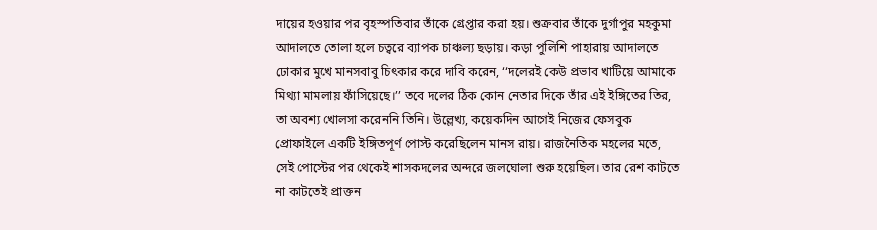দায়ের হওয়ার পর বৃহস্পতিবার তাঁকে গ্রেপ্তার করা হয়। শুক্রবার তাঁকে দুর্গাপুর মহকুমা আদালতে তোলা হলে চত্বরে ব্যাপক চাঞ্চল্য ছড়ায়। কড়া পুলিশি পাহারায় আদালতে ঢোকার মুখে মানসবাবু চিৎকার করে দাবি করেন, ‘‘দলেরই কেউ প্রভাব খাটিয়ে আমাকে মিথ্যা মামলায় ফাঁসিয়েছে।’’ তবে দলের ঠিক কোন নেতার দিকে তাঁর এই ইঙ্গিতের তির, তা অবশ্য খোলসা করেননি তিনি। উল্লেখ্য, কয়েকদিন আগেই নিজের ফেসবুক প্রোফাইলে একটি ইঙ্গিতপূর্ণ পোস্ট করেছিলেন মানস রায়। রাজনৈতিক মহলের মতে, সেই পোস্টের পর থেকেই শাসকদলের অন্দরে জলঘোলা শুরু হয়েছিল। তার রেশ কাটতে না কাটতেই প্রাক্তন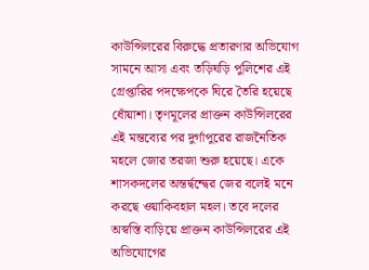কাউন্সিলরের বিরুদ্ধে প্রতারণার অভিযোগ সামনে আসা এবং তড়িঘড়ি পুলিশের এই গ্রেপ্তারির পদক্ষেপকে ঘিরে তৈরি হয়েছে ধোঁয়াশা। তৃণমূলের প্রাক্তন কাউন্সিলরের এই মন্তব্যের পর দুর্গাপুরের রাজনৈতিক মহলে জোর তরজা শুরু হয়েছে। একে শাসকদলের অন্তর্দ্বন্দ্বের জের বলেই মনে করছে ওয়াকিবহাল মহল। তবে দলের অস্বস্তি বাড়িয়ে প্রাক্তন কাউন্সিলরের এই অভিযোগের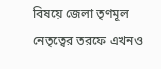বিষয়ে জেলা তৃণমূল নেতৃত্বের তরফে এখনও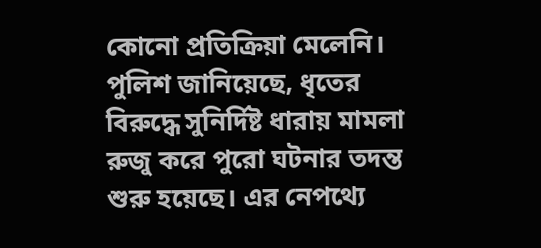কোনো প্রতিক্রিয়া মেলেনি। পুলিশ জানিয়েছে, ধৃতের বিরুদ্ধে সুনির্দিষ্ট ধারায় মামলা রুজু করে পুরো ঘটনার তদন্ত শুরু হয়েছে। এর নেপথ্যে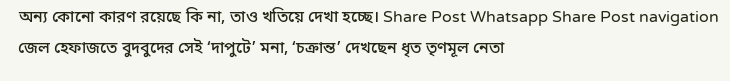অন্য কোনো কারণ রয়েছে কি না, তাও খতিয়ে দেখা হচ্ছে। Share Post Whatsapp Share Post navigation জেল হেফাজতে বুদবুদের সেই ‘দাপুটে’ মনা, ‘চক্রান্ত’ দেখছেন ধৃত তৃণমূল নেতা